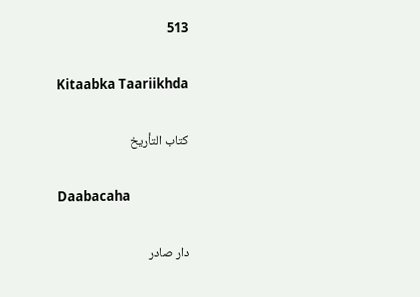513

Kitaabka Taariikhda

كتاب التأريخ

Daabacaha

دار صادر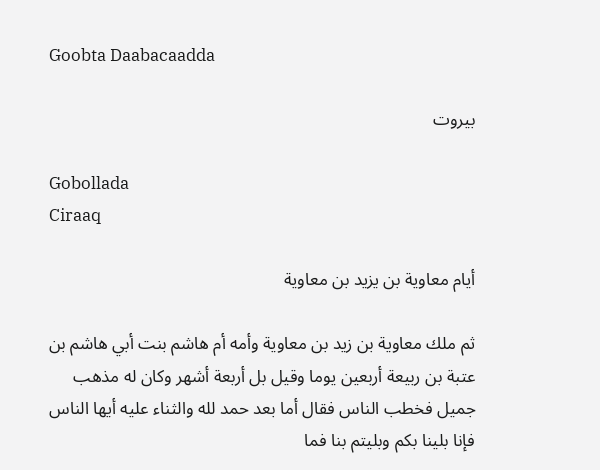Goobta Daabacaadda

بيروت

Gobollada
Ciraaq

أيام معاوية بن يزيد بن معاوية

ثم ملك معاوية بن زيد بن معاوية وأمه أم هاشم بنت أبي هاشم بن عتبة بن ربيعة أربعين يوما وقيل بل أربعة أشهر وكان له مذهب جميل فخطب الناس فقال أما بعد حمد لله والثناء عليه أيها الناس فإنا بلينا بكم وبليتم بنا فما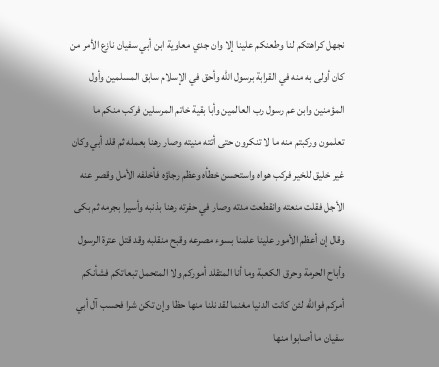نجهل كراهتكم لنا وطعنكم علينا إلا وان جدي معاوية ابن أبي سفيان نازع الأمر من كان أولى به منه في القرابة برسول الله وأحق في الإسلام سابق المسلمين وأول المؤمنين وابن عم رسول رب العالمين وأبا بقية خاتم المرسلين فركب منكم ما تعلمون وركبتم منه ما لا تنكرون حتى أتته منيته وصار رهنا بعمله ثم قلد أبي وكان غير خليق للخير فركب هواه واستحسن خطأه وعظم رجاؤه فأخلفه الأمل وقصر عنه الأجل فقلت منعته وانقطعت مدته وصار في حفرته رهنا بذنبه وأسيرا بجرمه ثم بكى وقال إن أعظم الأمور علينا علمنا بسوء مصرعه وقبح منقلبه وقد قتل عترة الرسول وأباح الحرمة وحرق الكعبة وما أنا المتقلد أموركم ولا المتحمل تبعاتكم فشأنكم أمركم فوالله لئن كانت الدنيا مغنما لقد نلنا منها حظا وإن تكن شرا فحسب آل أبي سفيان ما أصابوا منها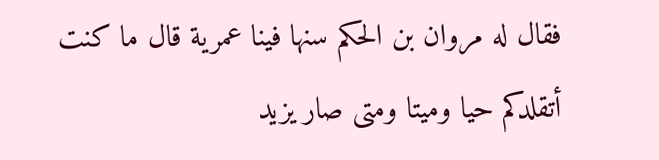فقال له مروان بن الحكم سنها فينا عمرية قال ما كنت أتقلدكم حيا وميتا ومتى صار يزيد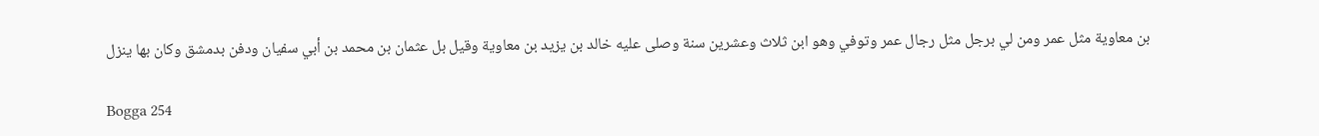بن معاوية مثل عمر ومن لي برجل مثل رجال عمر وتوفي وهو ابن ثلاث وعشرين سنة وصلى عليه خالد بن يزيد بن معاوية وقيل بل عثمان بن محمد بن أبي سفيان ودفن بدمشق وكان بها ينزل

Bogga 254